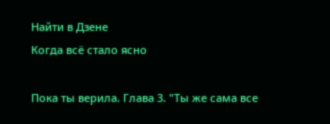Найти в Дзене
Когда всё стало ясно

Пока ты верила. Глава 3. "Ты же сама все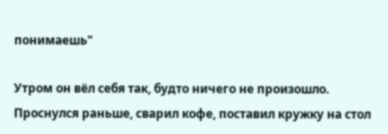понимаешь"

Утром он вёл себя так, будто ничего не произошло. Проснулся раньше, сварил кофе, поставил кружку на стол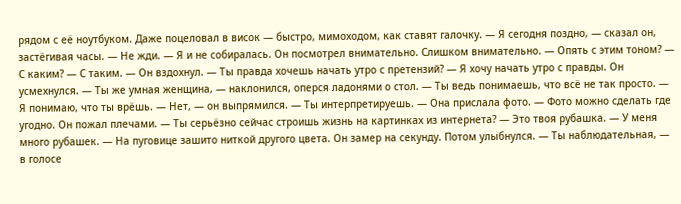рядом с её ноутбуком. Даже поцеловал в висок — быстро, мимоходом, как ставят галочку. — Я сегодня поздно, — сказал он, застёгивая часы. — Не жди. — Я и не собиралась. Он посмотрел внимательно. Слишком внимательно. — Опять с этим тоном? — С каким? — С таким. — Он вздохнул. — Ты правда хочешь начать утро с претензий? — Я хочу начать утро с правды. Он усмехнулся. — Ты же умная женщина, — наклонился, оперся ладонями о стол. — Ты ведь понимаешь, что всё не так просто. — Я понимаю, что ты врёшь. — Нет, — он выпрямился. — Ты интерпретируешь. — Она прислала фото. — Фото можно сделать где угодно. Он пожал плечами. — Ты серьёзно сейчас строишь жизнь на картинках из интернета? — Это твоя рубашка. — У меня много рубашек. — На пуговице зашито ниткой другого цвета. Он замер на секунду. Потом улыбнулся. — Ты наблюдательная, — в голосе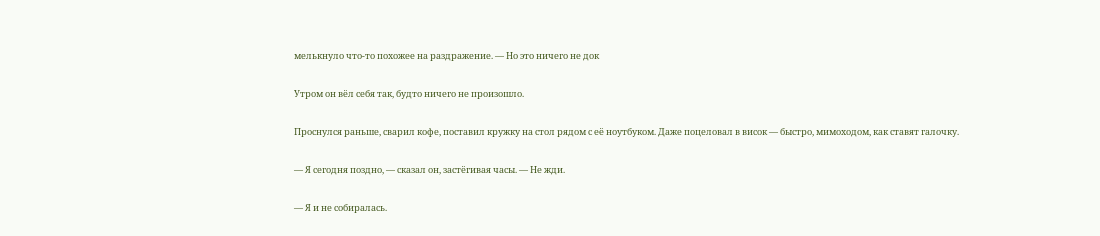мелькнуло что-то похожее на раздражение. — Но это ничего не док

Утром он вёл себя так, будто ничего не произошло.

Проснулся раньше, сварил кофе, поставил кружку на стол рядом с её ноутбуком. Даже поцеловал в висок — быстро, мимоходом, как ставят галочку.

— Я сегодня поздно, — сказал он, застёгивая часы. — Не жди.

— Я и не собиралась.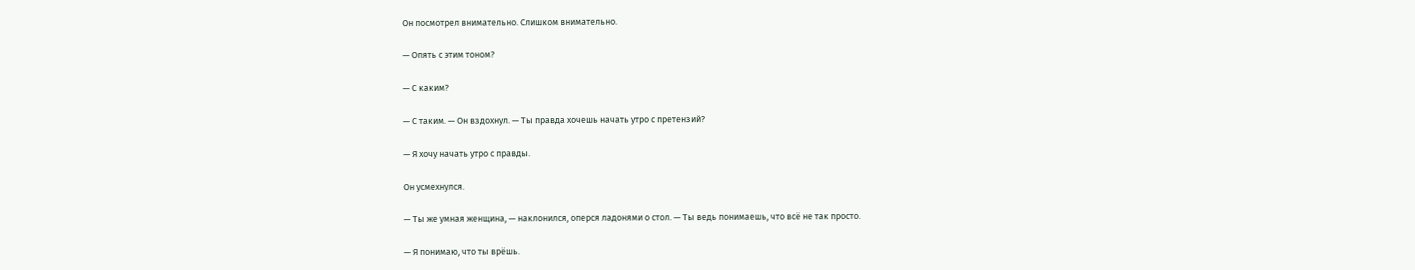Он посмотрел внимательно. Слишком внимательно.

— Опять с этим тоном?

— С каким?

— С таким. — Он вздохнул. — Ты правда хочешь начать утро с претензий?

— Я хочу начать утро с правды.

Он усмехнулся.

— Ты же умная женщина, — наклонился, оперся ладонями о стол. — Ты ведь понимаешь, что всё не так просто.

— Я понимаю, что ты врёшь.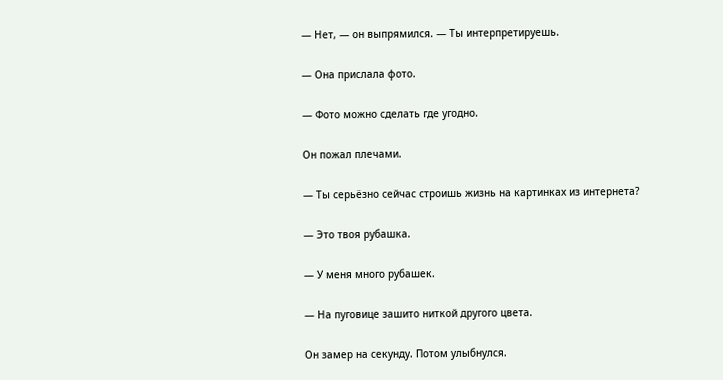— Нет, — он выпрямился. — Ты интерпретируешь.

— Она прислала фото.

— Фото можно сделать где угодно.

Он пожал плечами.

— Ты серьёзно сейчас строишь жизнь на картинках из интернета?

— Это твоя рубашка.

— У меня много рубашек.

— На пуговице зашито ниткой другого цвета.

Он замер на секунду. Потом улыбнулся.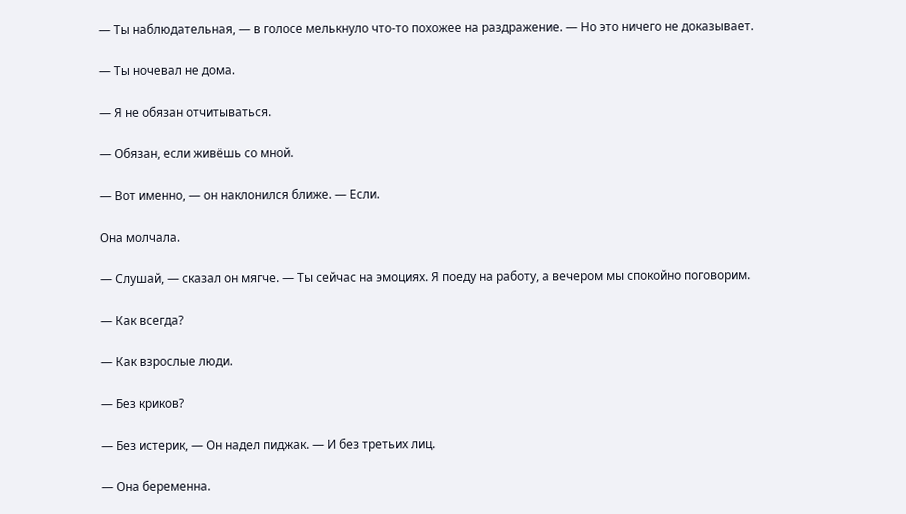— Ты наблюдательная, — в голосе мелькнуло что-то похожее на раздражение. — Но это ничего не доказывает.

— Ты ночевал не дома.

— Я не обязан отчитываться.

— Обязан, если живёшь со мной.

— Вот именно, — он наклонился ближе. — Если.

Она молчала.

— Слушай, — сказал он мягче. — Ты сейчас на эмоциях. Я поеду на работу, а вечером мы спокойно поговорим.

— Как всегда?

— Как взрослые люди.

— Без криков?

— Без истерик, — Он надел пиджак. — И без третьих лиц.

— Она беременна.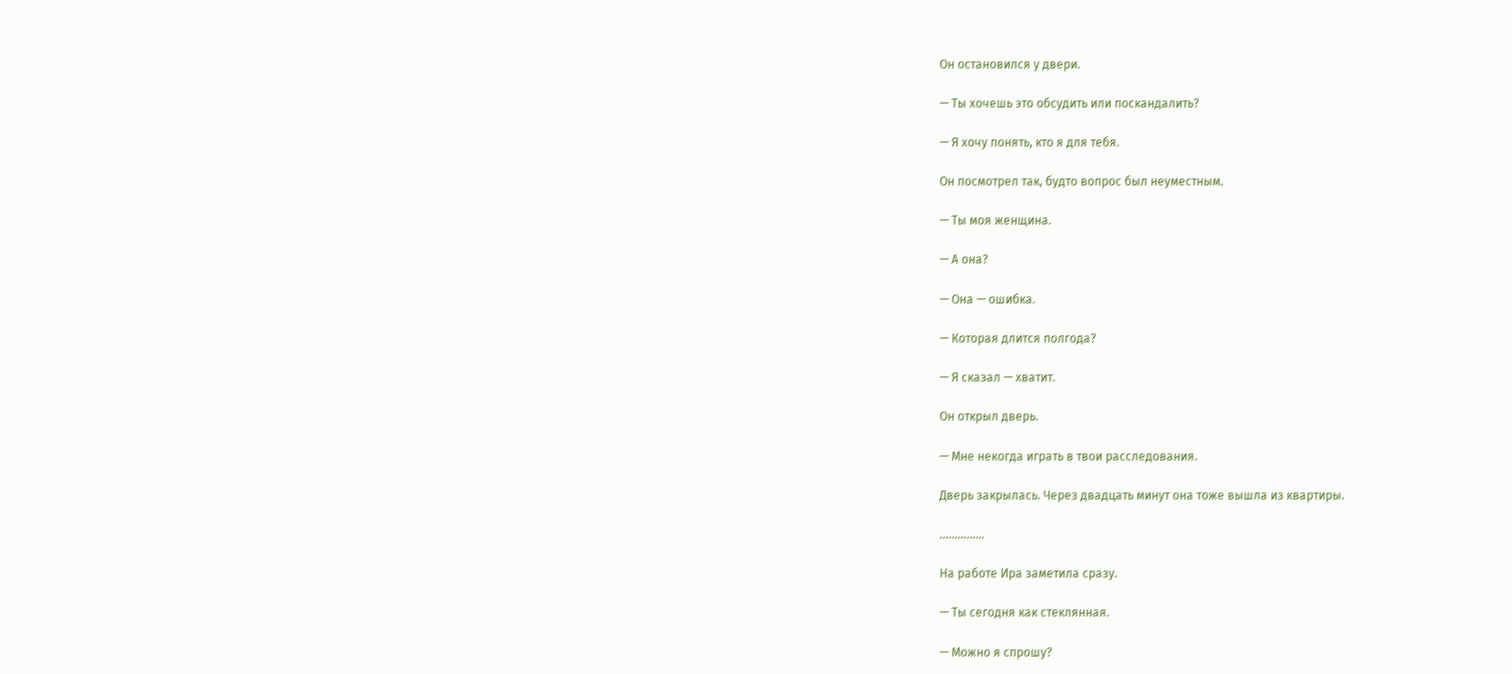Он остановился у двери.

— Ты хочешь это обсудить или поскандалить?

— Я хочу понять, кто я для тебя.

Он посмотрел так, будто вопрос был неуместным.

— Ты моя женщина.

— А она?

— Она — ошибка.

— Которая длится полгода?

— Я сказал — хватит.

Он открыл дверь.

— Мне некогда играть в твои расследования.

Дверь закрылась. Через двадцать минут она тоже вышла из квартиры.

……………

На работе Ира заметила сразу.

— Ты сегодня как стеклянная.

— Можно я спрошу?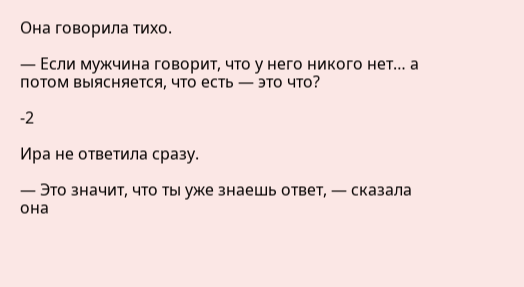Она говорила тихо.

— Если мужчина говорит, что у него никого нет… а потом выясняется, что есть — это что?

-2

Ира не ответила сразу.

— Это значит, что ты уже знаешь ответ, — сказала она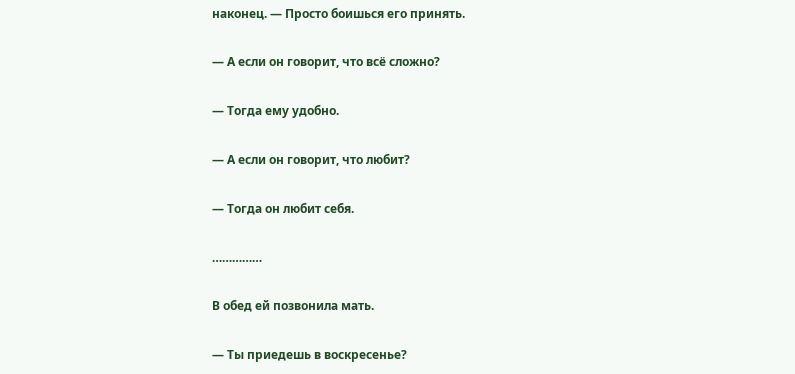наконец. — Просто боишься его принять.

— А если он говорит, что всё сложно?

— Тогда ему удобно.

— А если он говорит, что любит?

— Тогда он любит себя.

……………

В обед ей позвонила мать.

— Ты приедешь в воскресенье?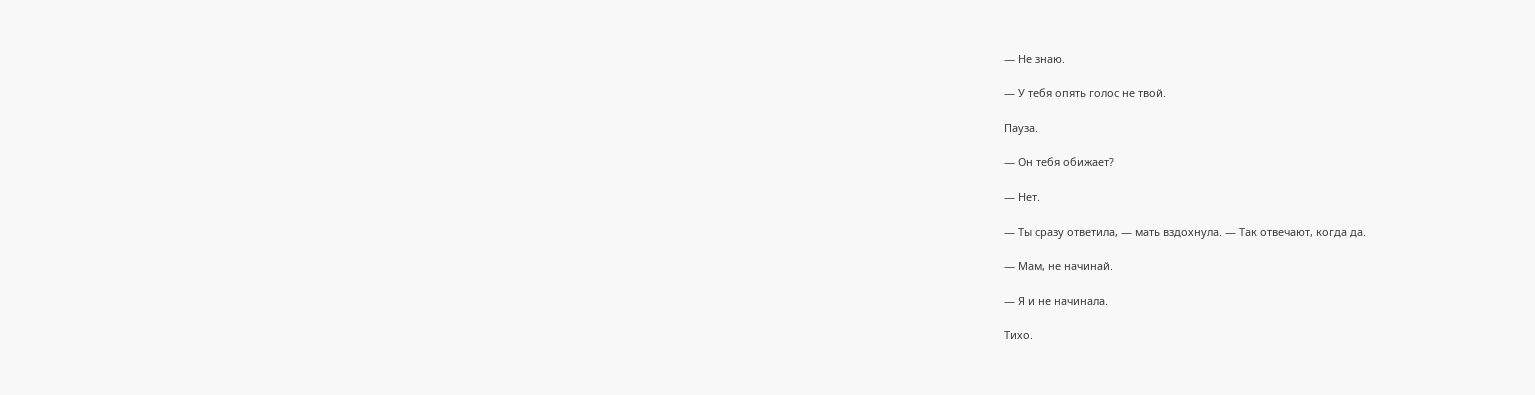— Не знаю.

— У тебя опять голос не твой.

Пауза.

— Он тебя обижает?

— Нет.

— Ты сразу ответила, — мать вздохнула. — Так отвечают, когда да.

— Мам, не начинай.

— Я и не начинала.

Тихо.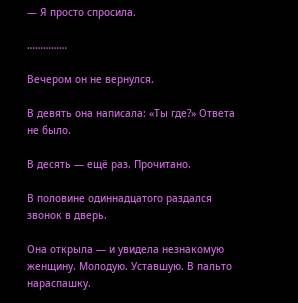— Я просто спросила.

……………

Вечером он не вернулся.

В девять она написала: «Ты где?» Ответа не было.

В десять — ещё раз. Прочитано.

В половине одиннадцатого раздался звонок в дверь.

Она открыла — и увидела незнакомую женщину. Молодую. Уставшую. В пальто нараспашку.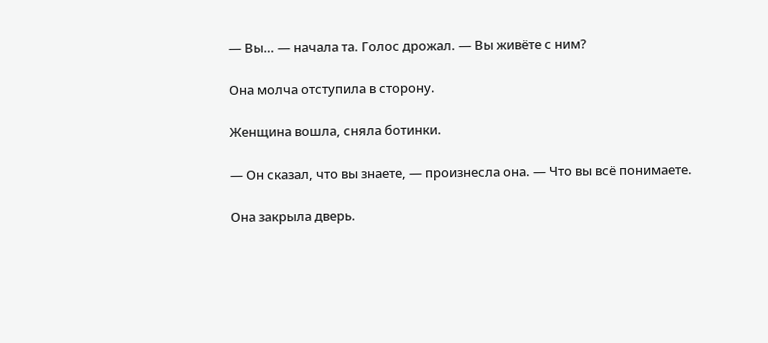— Вы… — начала та. Голос дрожал. — Вы живёте с ним?

Она молча отступила в сторону.

Женщина вошла, сняла ботинки.

— Он сказал, что вы знаете, — произнесла она. — Что вы всё понимаете.

Она закрыла дверь.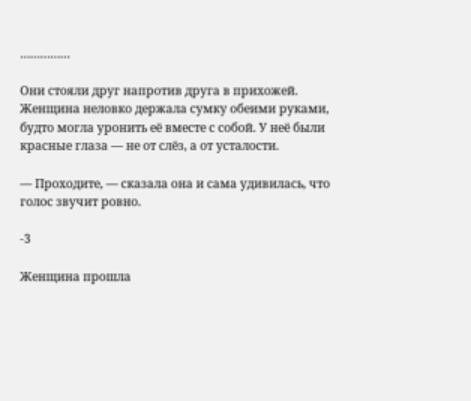……………

Они стояли друг напротив друга в прихожей. Женщина неловко держала сумку обеими руками, будто могла уронить её вместе с собой. У неё были красные глаза — не от слёз, а от усталости.

— Проходите, — сказала она и сама удивилась, что голос звучит ровно.

-3

Женщина прошла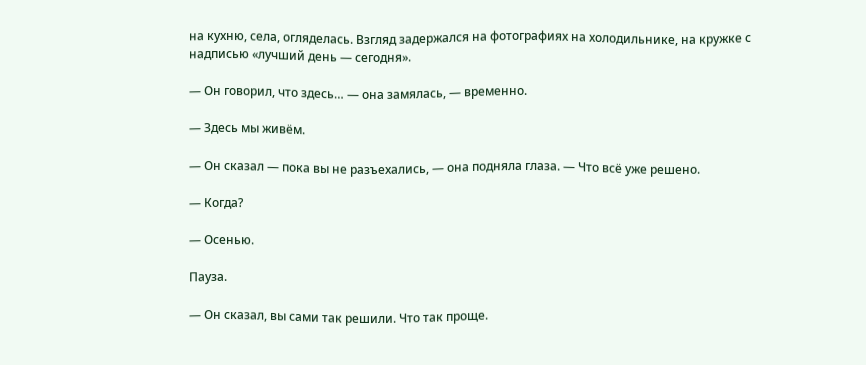на кухню, села, огляделась. Взгляд задержался на фотографиях на холодильнике, на кружке с надписью «лучший день — сегодня».

— Он говорил, что здесь… — она замялась, — временно.

— Здесь мы живём.

— Он сказал — пока вы не разъехались, — она подняла глаза. — Что всё уже решено.

— Когда?

— Осенью.

Пауза.

— Он сказал, вы сами так решили. Что так проще.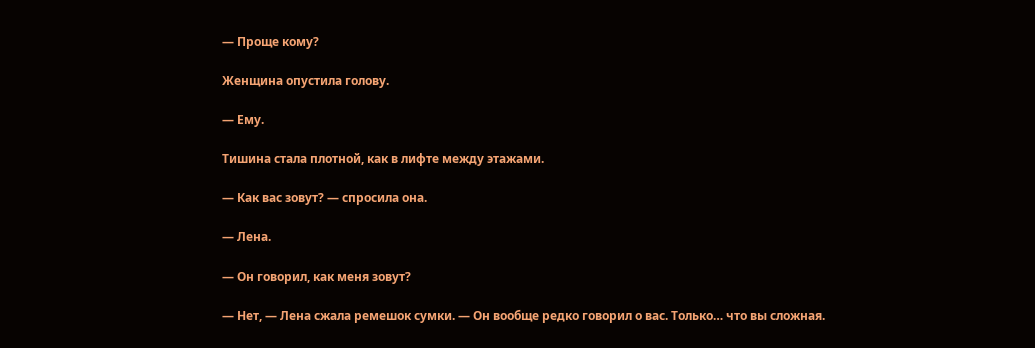— Проще кому?

Женщина опустила голову.

— Ему.

Тишина стала плотной, как в лифте между этажами.

— Как вас зовут? — спросила она.

— Лена.

— Он говорил, как меня зовут?

— Нет, — Лена сжала ремешок сумки. — Он вообще редко говорил о вас. Только… что вы сложная.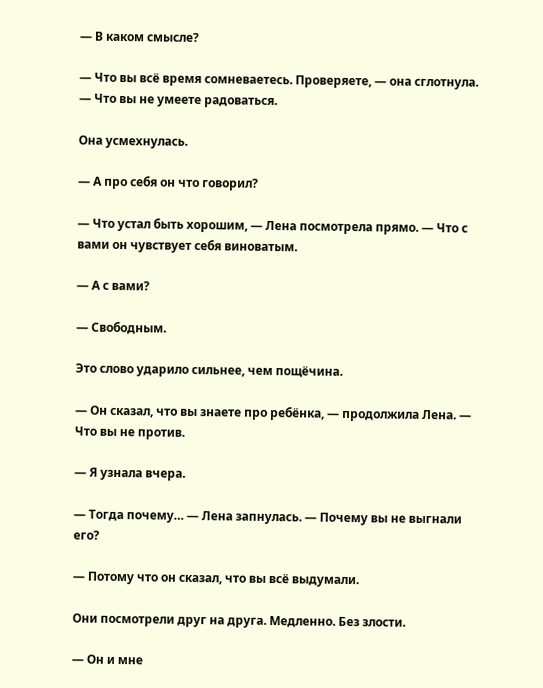— В каком смысле?

— Что вы всё время сомневаетесь. Проверяете, — она сглотнула. — Что вы не умеете радоваться.

Она усмехнулась.

— А про себя он что говорил?

— Что устал быть хорошим, — Лена посмотрела прямо. — Что с вами он чувствует себя виноватым.

— А с вами?

— Свободным.

Это слово ударило сильнее, чем пощёчина.

— Он сказал, что вы знаете про ребёнка, — продолжила Лена. — Что вы не против.

— Я узнала вчера.

— Тогда почему… — Лена запнулась. — Почему вы не выгнали его?

— Потому что он сказал, что вы всё выдумали.

Они посмотрели друг на друга. Медленно. Без злости.

— Он и мне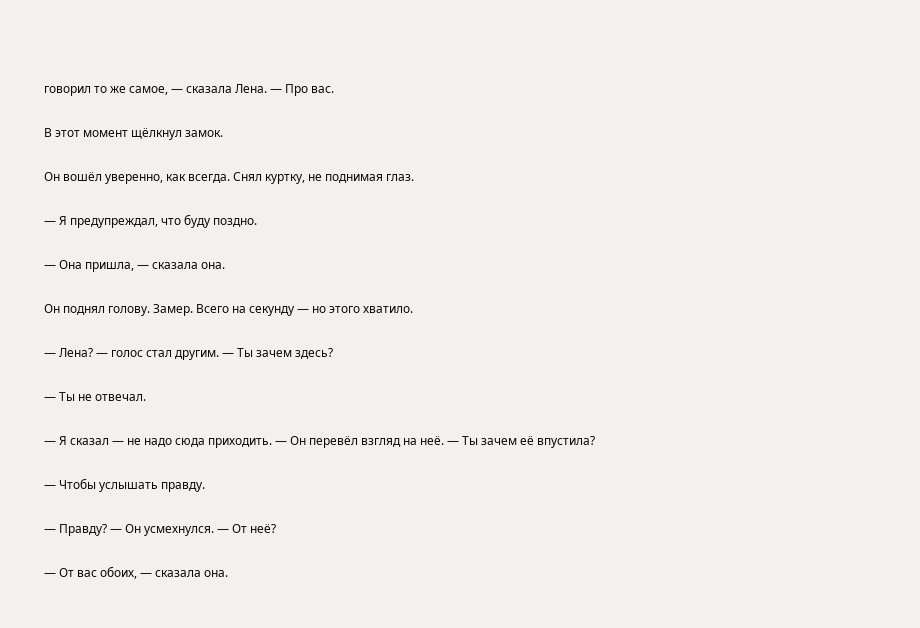говорил то же самое, — сказала Лена. — Про вас.

В этот момент щёлкнул замок.

Он вошёл уверенно, как всегда. Снял куртку, не поднимая глаз.

— Я предупреждал, что буду поздно.

— Она пришла, — сказала она.

Он поднял голову. Замер. Всего на секунду — но этого хватило.

— Лена? — голос стал другим. — Ты зачем здесь?

— Ты не отвечал.

— Я сказал — не надо сюда приходить. — Он перевёл взгляд на неё. — Ты зачем её впустила?

— Чтобы услышать правду.

— Правду? — Он усмехнулся. — От неё?

— От вас обоих, — сказала она.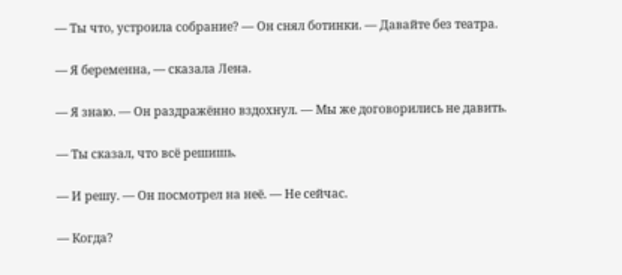— Ты что, устроила собрание? — Он снял ботинки. — Давайте без театра.

— Я беременна, — сказала Лена.

— Я знаю. — Он раздражённо вздохнул. — Мы же договорились не давить.

— Ты сказал, что всё решишь.

— И решу. — Он посмотрел на неё. — Не сейчас.

— Когда?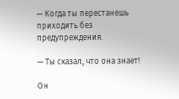— Когда ты перестанешь приходить без предупреждения.

— Ты сказал, что она знает!

Он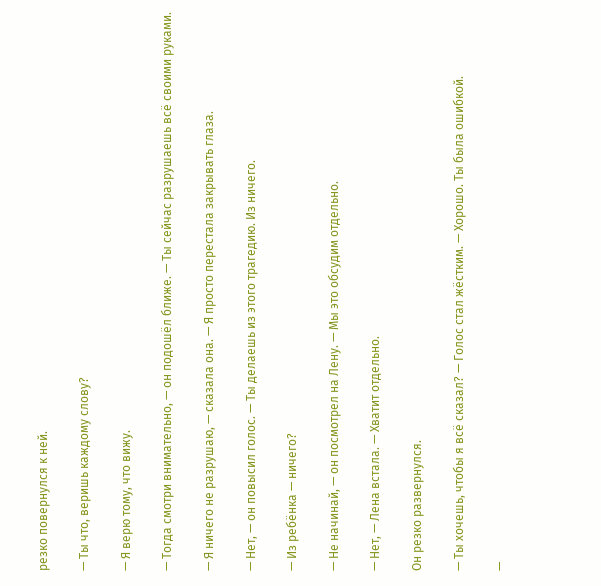резко повернулся к ней.

— Ты что, веришь каждому слову?

— Я верю тому, что вижу.

— Тогда смотри внимательно, — он подошёл ближе. — Ты сейчас разрушаешь всё своими руками.

— Я ничего не разрушаю, — сказала она. — Я просто перестала закрывать глаза.

— Нет, — он повысил голос. — Ты делаешь из этого трагедию. Из ничего.

— Из ребёнка — ничего?

— Не начинай, — он посмотрел на Лену. — Мы это обсудим отдельно.

— Нет, — Лена встала. — Хватит отдельно.

Он резко развернулся.

— Ты хочешь, чтобы я всё сказал? — Голос стал жёстким. — Хорошо. Ты была ошибкой.

—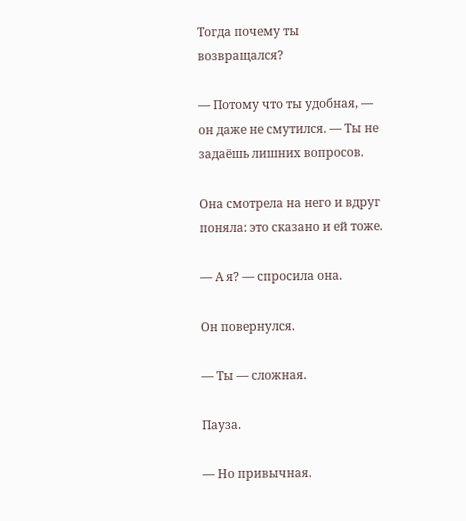Тогда почему ты возвращался?

— Потому что ты удобная, — он даже не смутился. — Ты не задаёшь лишних вопросов.

Она смотрела на него и вдруг поняла: это сказано и ей тоже.

— А я? — спросила она.

Он повернулся.

— Ты — сложная.

Пауза.

— Но привычная.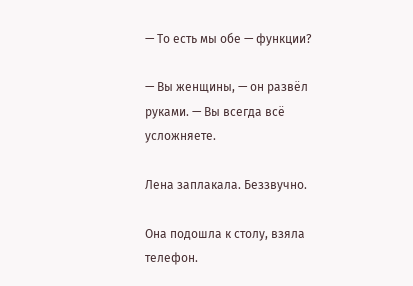— То есть мы обе — функции?

— Вы женщины, — он развёл руками. — Вы всегда всё усложняете.

Лена заплакала. Беззвучно.

Она подошла к столу, взяла телефон.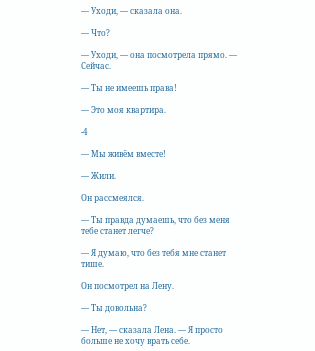— Уходи, — сказала она.

— Что?

— Уходи, — она посмотрела прямо. — Сейчас.

— Ты не имеешь права!

— Это моя квартира.

-4

— Мы живём вместе!

— Жили.

Он рассмеялся.

— Ты правда думаешь, что без меня тебе станет легче?

— Я думаю, что без тебя мне станет тише.

Он посмотрел на Лену.

— Ты довольна?

— Нет, — сказала Лена. — Я просто больше не хочу врать себе.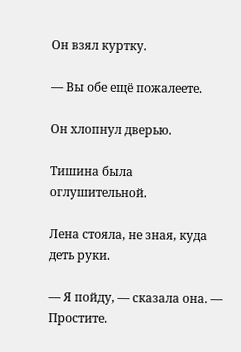Он взял куртку.

— Вы обе ещё пожалеете.

Он хлопнул дверью.

Тишина была оглушительной.

Лена стояла, не зная, куда деть руки.

— Я пойду, — сказала она. — Простите.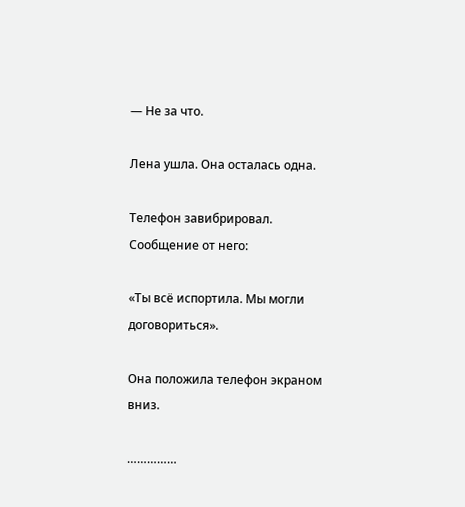— Не за что.

Лена ушла. Она осталась одна.

Телефон завибрировал. Сообщение от него:

«Ты всё испортила. Мы могли договориться».

Она положила телефон экраном вниз.

……………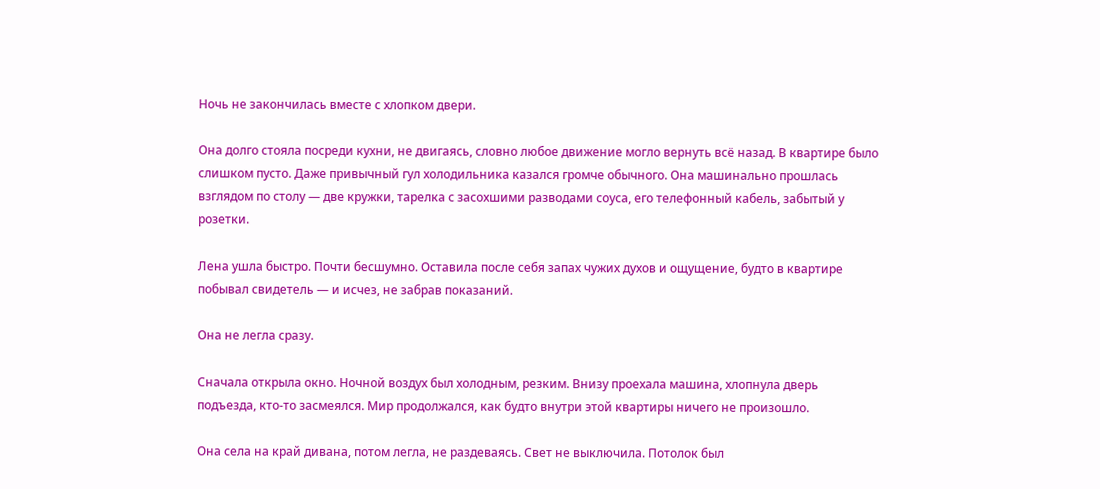Ночь не закончилась вместе с хлопком двери.

Она долго стояла посреди кухни, не двигаясь, словно любое движение могло вернуть всё назад. В квартире было слишком пусто. Даже привычный гул холодильника казался громче обычного. Она машинально прошлась взглядом по столу — две кружки, тарелка с засохшими разводами соуса, его телефонный кабель, забытый у розетки.

Лена ушла быстро. Почти бесшумно. Оставила после себя запах чужих духов и ощущение, будто в квартире побывал свидетель — и исчез, не забрав показаний.

Она не легла сразу.

Сначала открыла окно. Ночной воздух был холодным, резким. Внизу проехала машина, хлопнула дверь подъезда, кто-то засмеялся. Мир продолжался, как будто внутри этой квартиры ничего не произошло.

Она села на край дивана, потом легла, не раздеваясь. Свет не выключила. Потолок был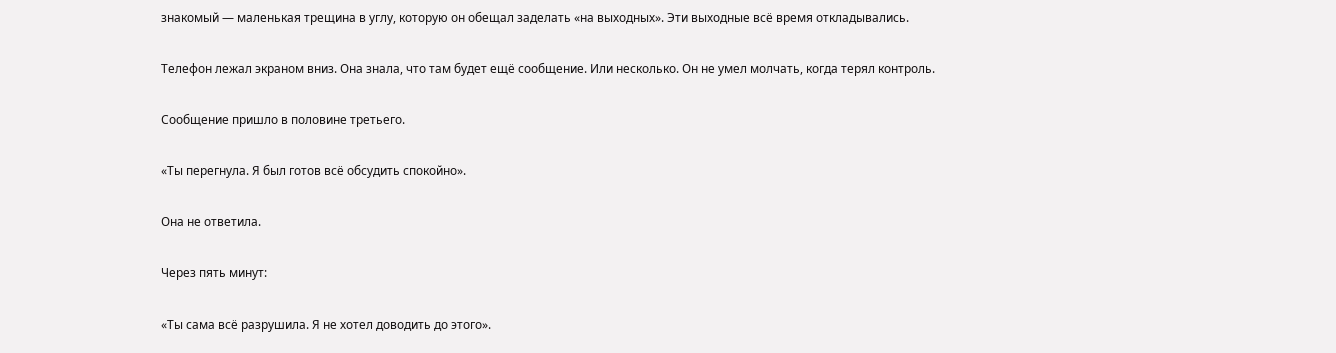знакомый — маленькая трещина в углу, которую он обещал заделать «на выходных». Эти выходные всё время откладывались.

Телефон лежал экраном вниз. Она знала, что там будет ещё сообщение. Или несколько. Он не умел молчать, когда терял контроль.

Сообщение пришло в половине третьего.

«Ты перегнула. Я был готов всё обсудить спокойно».

Она не ответила.

Через пять минут:

«Ты сама всё разрушила. Я не хотел доводить до этого».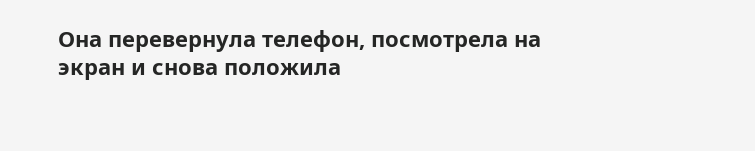Она перевернула телефон, посмотрела на экран и снова положила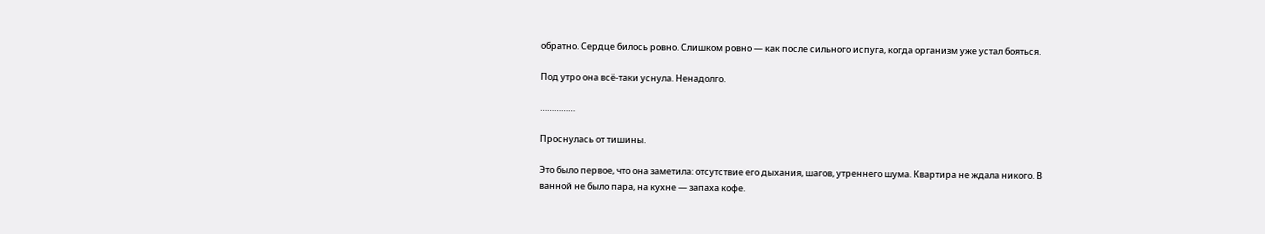обратно. Сердце билось ровно. Слишком ровно — как после сильного испуга, когда организм уже устал бояться.

Под утро она всё-таки уснула. Ненадолго.

……………

Проснулась от тишины.

Это было первое, что она заметила: отсутствие его дыхания, шагов, утреннего шума. Квартира не ждала никого. В ванной не было пара, на кухне — запаха кофе.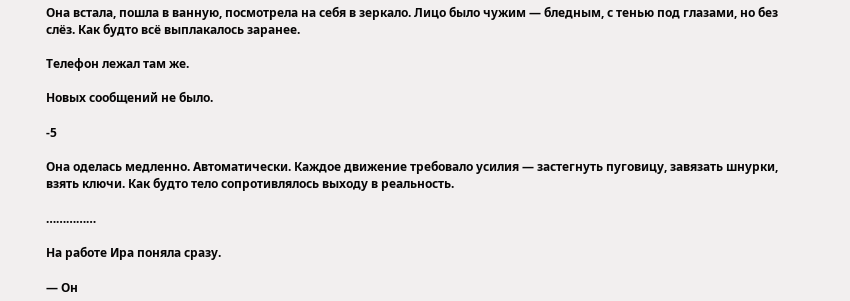Она встала, пошла в ванную, посмотрела на себя в зеркало. Лицо было чужим — бледным, с тенью под глазами, но без слёз. Как будто всё выплакалось заранее.

Телефон лежал там же.

Новых сообщений не было.

-5

Она оделась медленно. Автоматически. Каждое движение требовало усилия — застегнуть пуговицу, завязать шнурки, взять ключи. Как будто тело сопротивлялось выходу в реальность.

……………

На работе Ира поняла сразу.

— Он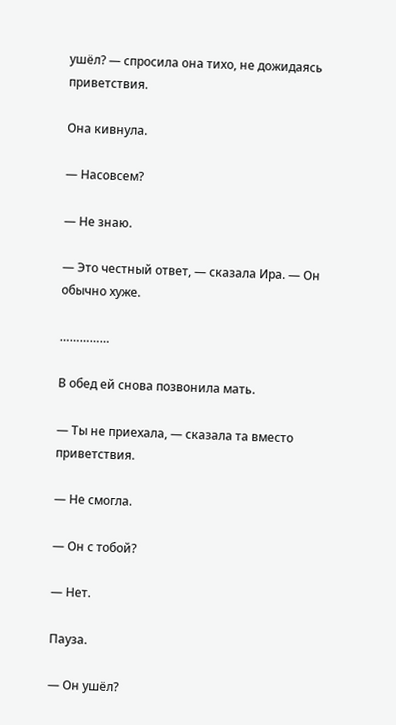ушёл? — спросила она тихо, не дожидаясь приветствия.

Она кивнула.

— Насовсем?

— Не знаю.

— Это честный ответ, — сказала Ира. — Он обычно хуже.

……………

В обед ей снова позвонила мать.

— Ты не приехала, — сказала та вместо приветствия.

— Не смогла.

— Он с тобой?

— Нет.

Пауза.

— Он ушёл?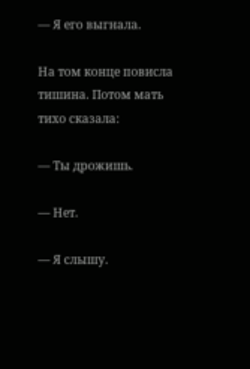— Я его выгнала.

На том конце повисла тишина. Потом мать тихо сказала:

— Ты дрожишь.

— Нет.

— Я слышу.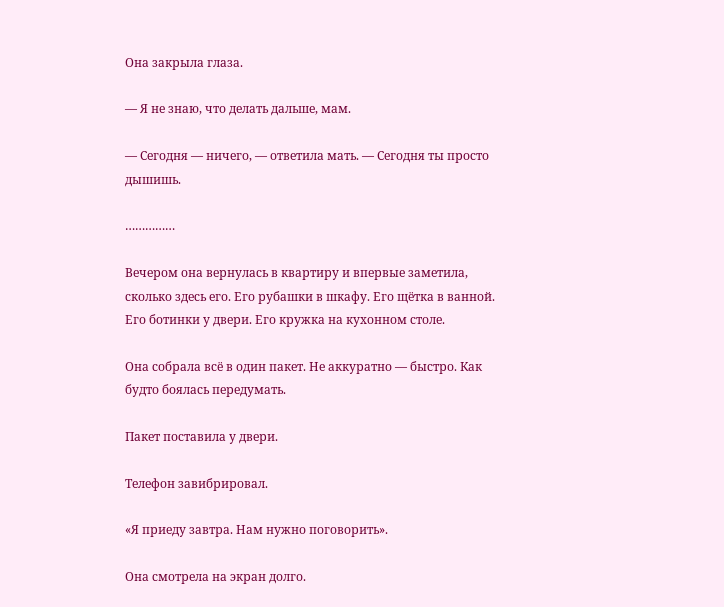Она закрыла глаза.

— Я не знаю, что делать дальше, мам.

— Сегодня — ничего, — ответила мать. — Сегодня ты просто дышишь.

……………

Вечером она вернулась в квартиру и впервые заметила, сколько здесь его. Его рубашки в шкафу. Его щётка в ванной. Его ботинки у двери. Его кружка на кухонном столе.

Она собрала всё в один пакет. Не аккуратно — быстро. Как будто боялась передумать.

Пакет поставила у двери.

Телефон завибрировал.

«Я приеду завтра. Нам нужно поговорить».

Она смотрела на экран долго.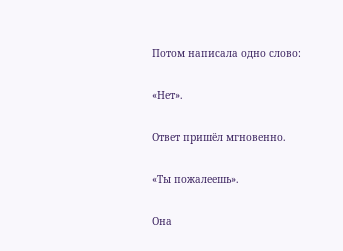Потом написала одно слово:

«Нет».

Ответ пришёл мгновенно.

«Ты пожалеешь».

Она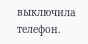выключила телефон.